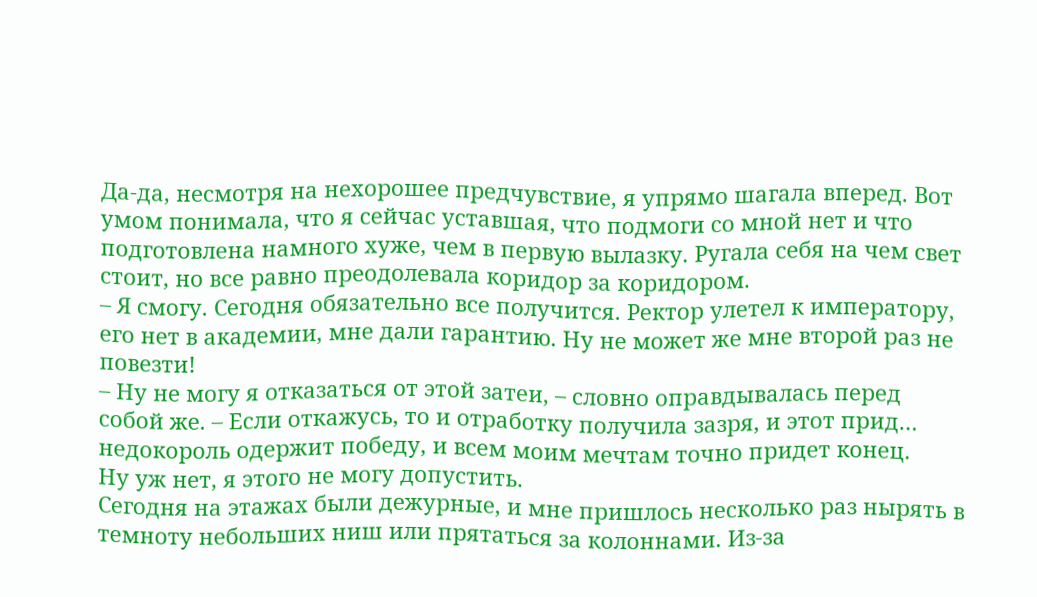Да-да, несмотря на нехорошее предчувствие, я упрямо шагала вперед. Вот умом понимала, что я сейчас уставшая, что подмоги со мной нет и что подготовлена намного хуже, чем в первую вылазку. Ругала себя на чем свет стоит, но все равно преодолевала коридор за коридором.
– Я смогу. Сегодня обязательно все получится. Ректор улетел к императору, его нет в академии, мне дали гарантию. Ну не может же мне второй раз не повезти!
– Ну не могу я отказаться от этой затеи, – словно оправдывалась перед собой же. – Если откажусь, то и отработку получила зазря, и этот прид… недокороль одержит победу, и всем моим мечтам точно придет конец.
Ну уж нет, я этого не могу допустить.
Сегодня на этажах были дежурные, и мне пришлось несколько раз нырять в темноту небольших ниш или прятаться за колоннами. Из-за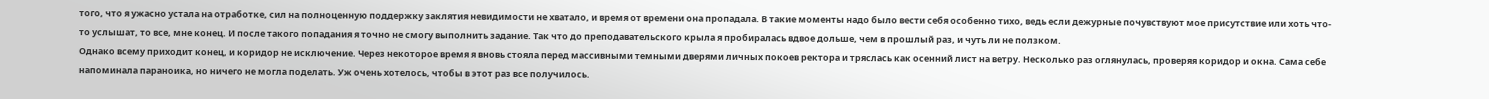того, что я ужасно устала на отработке, сил на полноценную поддержку заклятия невидимости не хватало, и время от времени она пропадала. В такие моменты надо было вести себя особенно тихо, ведь если дежурные почувствуют мое присутствие или хоть что-то услышат, то все, мне конец. И после такого попадания я точно не смогу выполнить задание. Так что до преподавательского крыла я пробиралась вдвое дольше, чем в прошлый раз, и чуть ли не ползком.
Однако всему приходит конец, и коридор не исключение. Через некоторое время я вновь стояла перед массивными темными дверями личных покоев ректора и тряслась как осенний лист на ветру. Несколько раз оглянулась, проверяя коридор и окна. Сама себе напоминала параноика, но ничего не могла поделать. Уж очень хотелось, чтобы в этот раз все получилось.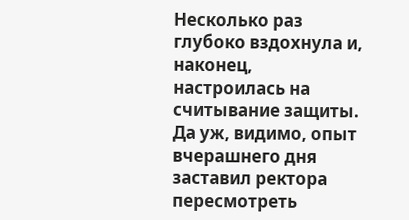Несколько раз глубоко вздохнула и, наконец, настроилась на считывание защиты.
Да уж, видимо, опыт вчерашнего дня заставил ректора пересмотреть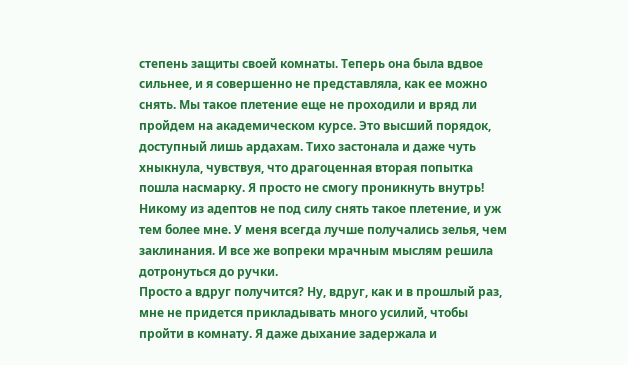степень защиты своей комнаты. Теперь она была вдвое сильнее, и я совершенно не представляла, как ее можно снять. Мы такое плетение еще не проходили и вряд ли пройдем на академическом курсе. Это высший порядок, доступный лишь ардахам. Тихо застонала и даже чуть хныкнула, чувствуя, что драгоценная вторая попытка пошла насмарку. Я просто не смогу проникнуть внутрь! Никому из адептов не под силу снять такое плетение, и уж тем более мне. У меня всегда лучше получались зелья, чем заклинания. И все же вопреки мрачным мыслям решила дотронуться до ручки.
Просто а вдруг получится? Ну, вдруг, как и в прошлый раз, мне не придется прикладывать много усилий, чтобы пройти в комнату. Я даже дыхание задержала и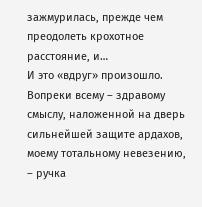зажмурилась, прежде чем преодолеть крохотное расстояние, и…
И это «вдруг» произошло.
Вопреки всему – здравому смыслу, наложенной на дверь сильнейшей защите ардахов, моему тотальному невезению, – ручка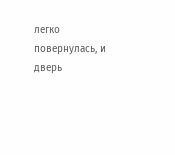легко повернулась, и дверь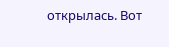открылась. Вот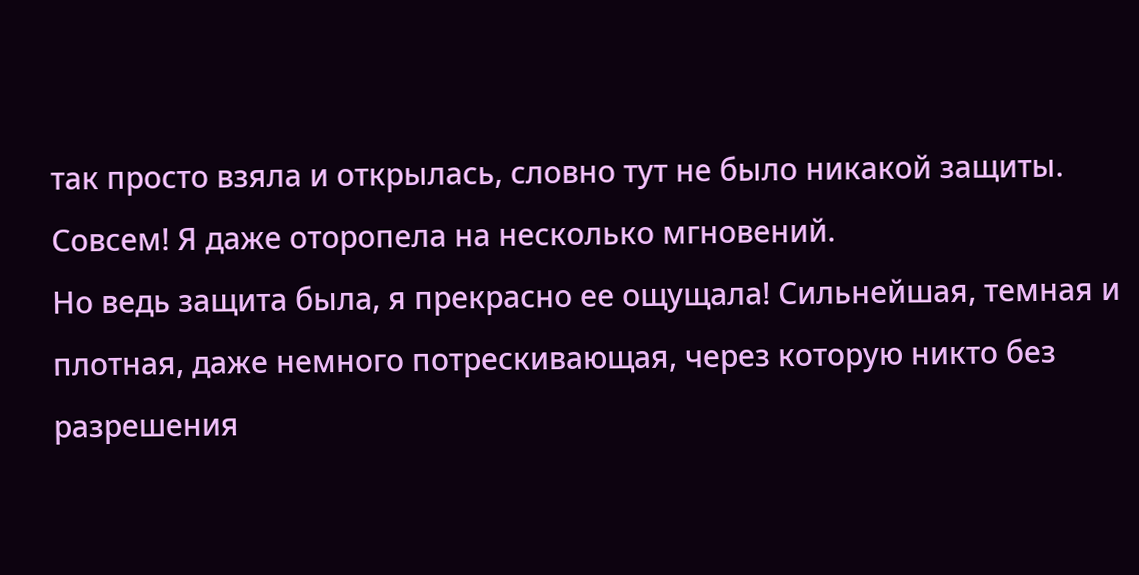так просто взяла и открылась, словно тут не было никакой защиты. Совсем! Я даже оторопела на несколько мгновений.
Но ведь защита была, я прекрасно ее ощущала! Сильнейшая, темная и плотная, даже немного потрескивающая, через которую никто без разрешения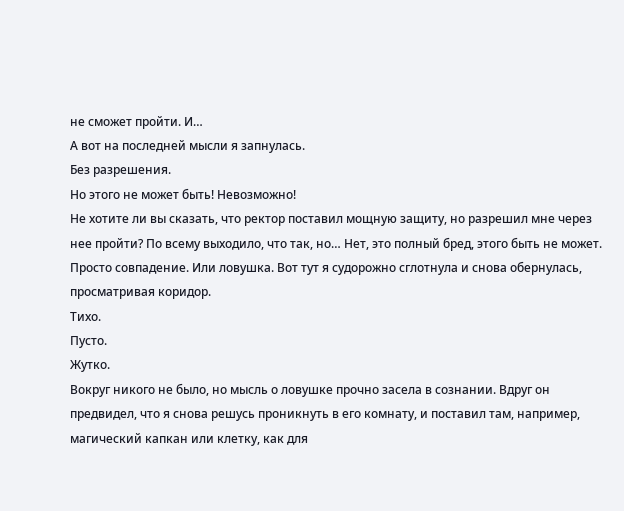не сможет пройти. И…
А вот на последней мысли я запнулась.
Без разрешения.
Но этого не может быть! Невозможно!
Не хотите ли вы сказать, что ректор поставил мощную защиту, но разрешил мне через нее пройти? По всему выходило, что так, но… Нет, это полный бред, этого быть не может. Просто совпадение. Или ловушка. Вот тут я судорожно сглотнула и снова обернулась, просматривая коридор.
Тихо.
Пусто.
Жутко.
Вокруг никого не было, но мысль о ловушке прочно засела в сознании. Вдруг он предвидел, что я снова решусь проникнуть в его комнату, и поставил там, например, магический капкан или клетку, как для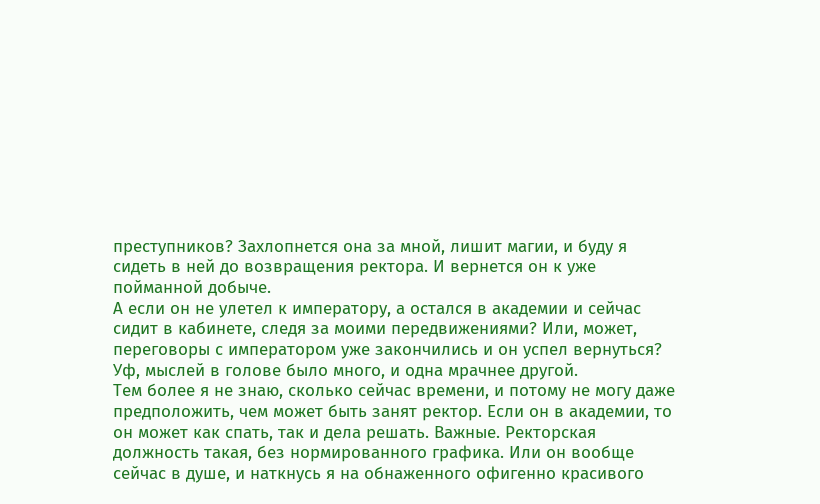преступников? Захлопнется она за мной, лишит магии, и буду я сидеть в ней до возвращения ректора. И вернется он к уже пойманной добыче.
А если он не улетел к императору, а остался в академии и сейчас сидит в кабинете, следя за моими передвижениями? Или, может, переговоры с императором уже закончились и он успел вернуться?
Уф, мыслей в голове было много, и одна мрачнее другой.
Тем более я не знаю, сколько сейчас времени, и потому не могу даже предположить, чем может быть занят ректор. Если он в академии, то он может как спать, так и дела решать. Важные. Ректорская должность такая, без нормированного графика. Или он вообще сейчас в душе, и наткнусь я на обнаженного офигенно красивого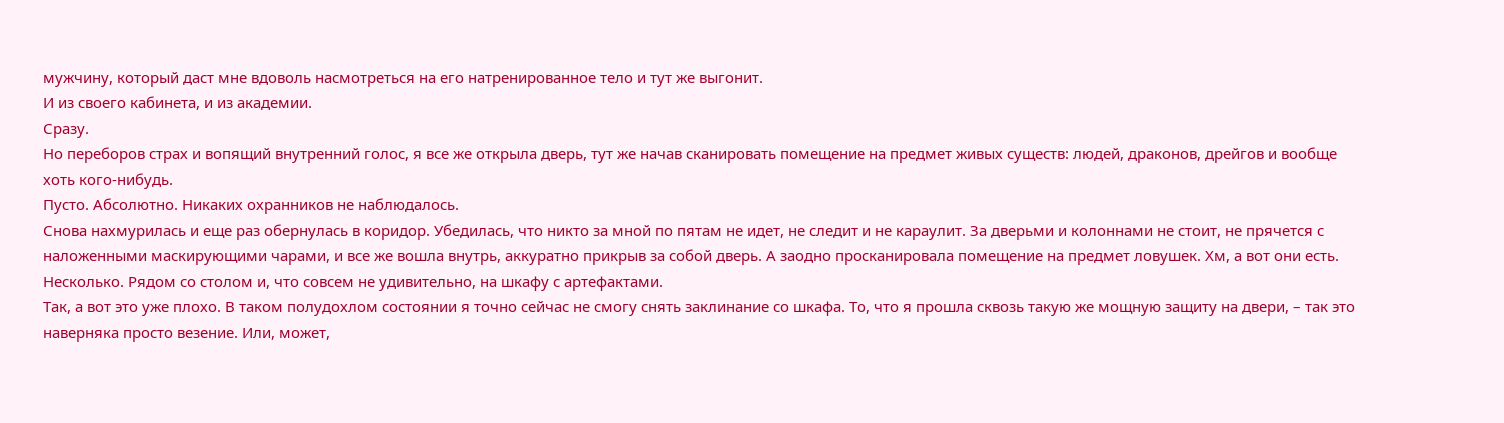мужчину, который даст мне вдоволь насмотреться на его натренированное тело и тут же выгонит.
И из своего кабинета, и из академии.
Сразу.
Но переборов страх и вопящий внутренний голос, я все же открыла дверь, тут же начав сканировать помещение на предмет живых существ: людей, драконов, дрейгов и вообще хоть кого-нибудь.
Пусто. Абсолютно. Никаких охранников не наблюдалось.
Снова нахмурилась и еще раз обернулась в коридор. Убедилась, что никто за мной по пятам не идет, не следит и не караулит. За дверьми и колоннами не стоит, не прячется с наложенными маскирующими чарами, и все же вошла внутрь, аккуратно прикрыв за собой дверь. А заодно просканировала помещение на предмет ловушек. Хм, а вот они есть. Несколько. Рядом со столом и, что совсем не удивительно, на шкафу с артефактами.
Так, а вот это уже плохо. В таком полудохлом состоянии я точно сейчас не смогу снять заклинание со шкафа. То, что я прошла сквозь такую же мощную защиту на двери, – так это наверняка просто везение. Или, может,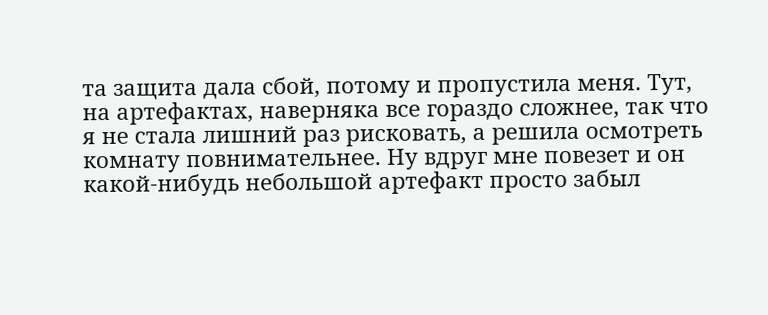та защита дала сбой, потому и пропустила меня. Тут, на артефактах, наверняка все гораздо сложнее, так что я не стала лишний раз рисковать, а решила осмотреть комнату повнимательнее. Ну вдруг мне повезет и он какой-нибудь небольшой артефакт просто забыл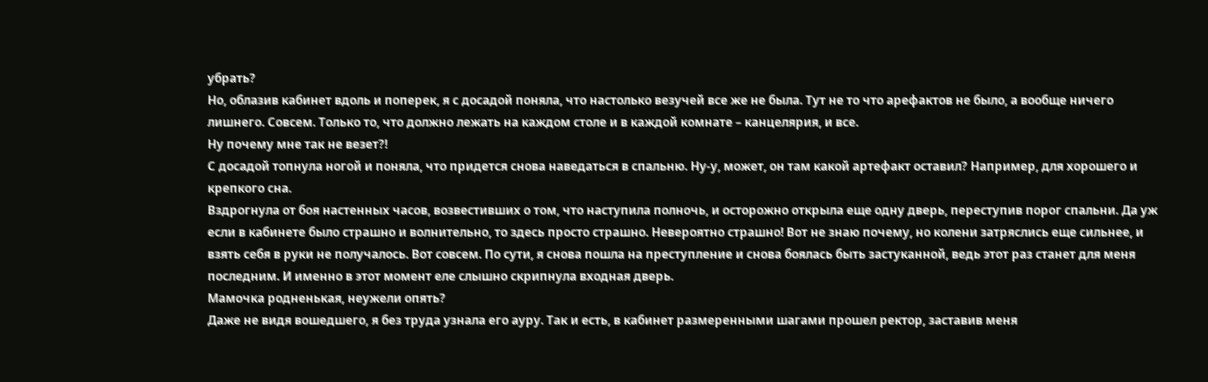убрать?
Но, облазив кабинет вдоль и поперек, я с досадой поняла, что настолько везучей все же не была. Тут не то что арефактов не было, а вообще ничего лишнего. Совсем. Только то, что должно лежать на каждом столе и в каждой комнате – канцелярия, и все.
Ну почему мне так не везет?!
С досадой топнула ногой и поняла, что придется снова наведаться в спальню. Ну-у, может, он там какой артефакт оставил? Например, для хорошего и крепкого сна.
Вздрогнула от боя настенных часов, возвестивших о том, что наступила полночь, и осторожно открыла еще одну дверь, переступив порог спальни. Да уж если в кабинете было страшно и волнительно, то здесь просто страшно. Невероятно страшно! Вот не знаю почему, но колени затряслись еще сильнее, и взять себя в руки не получалось. Вот совсем. По сути, я снова пошла на преступление и снова боялась быть застуканной, ведь этот раз станет для меня последним. И именно в этот момент еле слышно скрипнула входная дверь.
Мамочка родненькая, неужели опять?
Даже не видя вошедшего, я без труда узнала его ауру. Так и есть, в кабинет размеренными шагами прошел ректор, заставив меня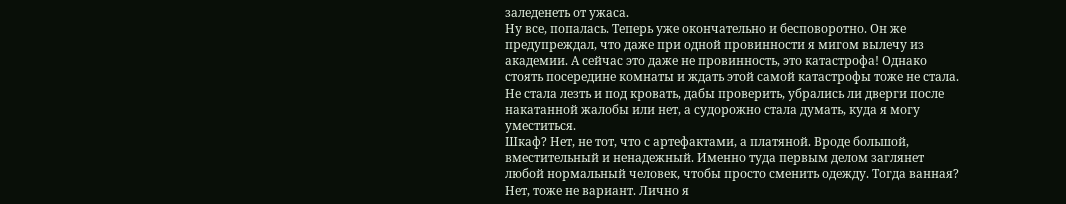заледенеть от ужаса.
Ну все, попалась. Теперь уже окончательно и бесповоротно. Он же предупреждал, что даже при одной провинности я мигом вылечу из академии. А сейчас это даже не провинность, это катастрофа! Однако стоять посередине комнаты и ждать этой самой катастрофы тоже не стала. Не стала лезть и под кровать, дабы проверить, убрались ли дверги после накатанной жалобы или нет, а судорожно стала думать, куда я могу уместиться.
Шкаф? Нет, не тот, что с артефактами, а платяной. Вроде большой, вместительный и ненадежный. Именно туда первым делом заглянет любой нормальный человек, чтобы просто сменить одежду. Тогда ванная? Нет, тоже не вариант. Лично я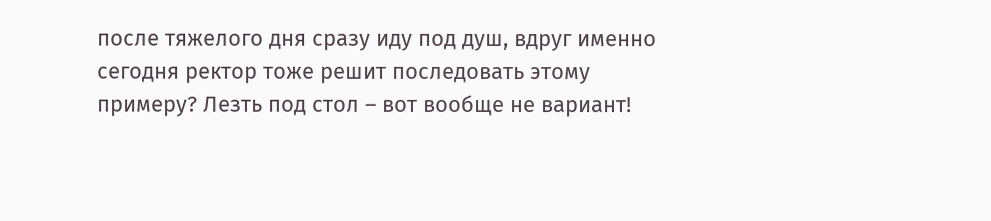после тяжелого дня сразу иду под душ, вдруг именно сегодня ректор тоже решит последовать этому примеру? Лезть под стол – вот вообще не вариант!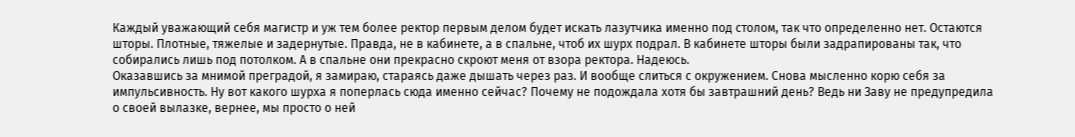Каждый уважающий себя магистр и уж тем более ректор первым делом будет искать лазутчика именно под столом, так что определенно нет. Остаются шторы. Плотные, тяжелые и задернутые. Правда, не в кабинете, а в спальне, чтоб их шурх подрал. В кабинете шторы были задрапированы так, что собирались лишь под потолком. А в спальне они прекрасно скроют меня от взора ректора. Надеюсь.
Оказавшись за мнимой преградой, я замираю, стараясь даже дышать через раз. И вообще слиться с окружением. Снова мысленно корю себя за импульсивность. Ну вот какого шурха я поперлась сюда именно сейчас? Почему не подождала хотя бы завтрашний день? Ведь ни Заву не предупредила о своей вылазке, вернее, мы просто о ней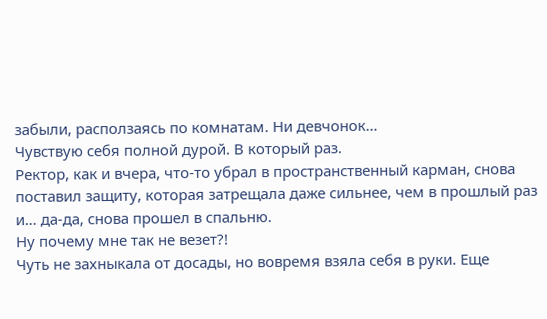забыли, расползаясь по комнатам. Ни девчонок…
Чувствую себя полной дурой. В который раз.
Ректор, как и вчера, что-то убрал в пространственный карман, снова поставил защиту, которая затрещала даже сильнее, чем в прошлый раз и… да-да, снова прошел в спальню.
Ну почему мне так не везет?!
Чуть не захныкала от досады, но вовремя взяла себя в руки. Еще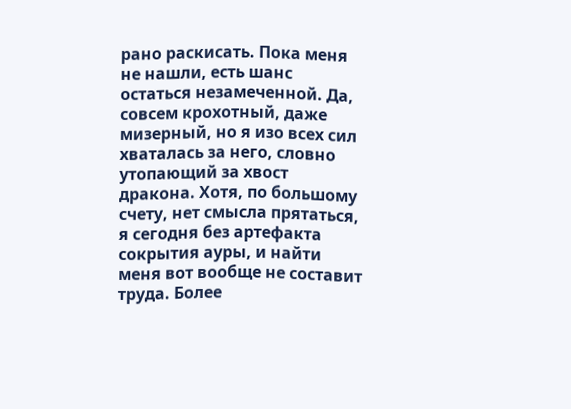рано раскисать. Пока меня не нашли, есть шанс остаться незамеченной. Да, совсем крохотный, даже мизерный, но я изо всех сил хваталась за него, словно утопающий за хвост дракона. Хотя, по большому счету, нет смысла прятаться, я сегодня без артефакта сокрытия ауры, и найти меня вот вообще не составит труда. Более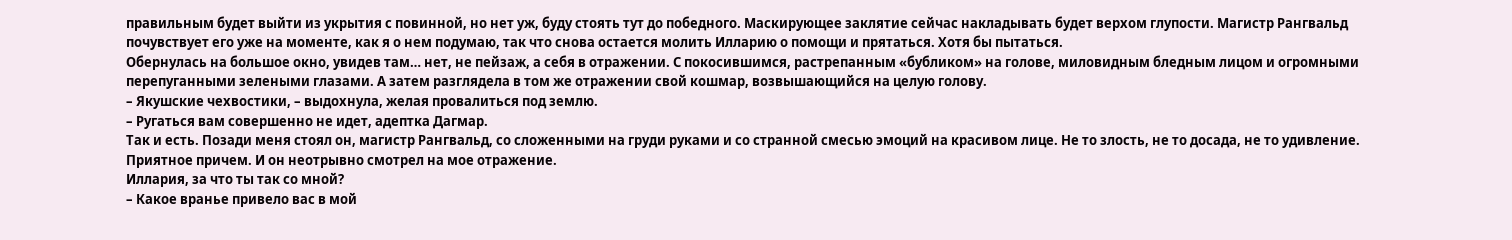правильным будет выйти из укрытия с повинной, но нет уж, буду стоять тут до победного. Маскирующее заклятие сейчас накладывать будет верхом глупости. Магистр Рангвальд почувствует его уже на моменте, как я о нем подумаю, так что снова остается молить Илларию о помощи и прятаться. Хотя бы пытаться.
Обернулась на большое окно, увидев там… нет, не пейзаж, а себя в отражении. С покосившимся, растрепанным «бубликом» на голове, миловидным бледным лицом и огромными перепуганными зелеными глазами. А затем разглядела в том же отражении свой кошмар, возвышающийся на целую голову.
– Якушские чехвостики, – выдохнула, желая провалиться под землю.
– Ругаться вам совершенно не идет, адептка Дагмар.
Так и есть. Позади меня стоял он, магистр Рангвальд, со сложенными на груди руками и со странной смесью эмоций на красивом лице. Не то злость, не то досада, не то удивление. Приятное причем. И он неотрывно смотрел на мое отражение.
Иллария, за что ты так со мной?
– Какое вранье привело вас в мой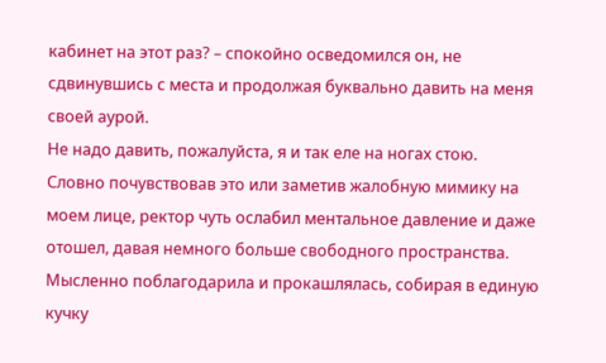кабинет на этот раз? – спокойно осведомился он, не сдвинувшись с места и продолжая буквально давить на меня своей аурой.
Не надо давить, пожалуйста, я и так еле на ногах стою.
Словно почувствовав это или заметив жалобную мимику на моем лице, ректор чуть ослабил ментальное давление и даже отошел, давая немного больше свободного пространства. Мысленно поблагодарила и прокашлялась, собирая в единую кучку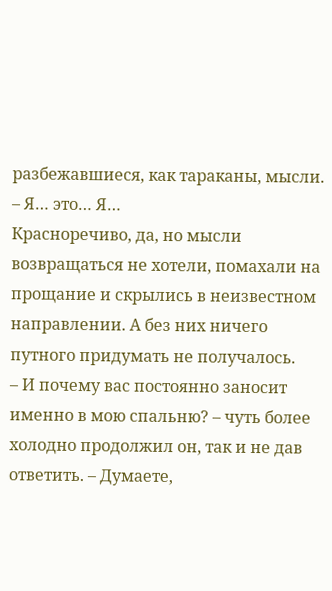разбежавшиеся, как тараканы, мысли.
– Я… это… Я…
Красноречиво, да, но мысли возвращаться не хотели, помахали на прощание и скрылись в неизвестном направлении. А без них ничего путного придумать не получалось.
– И почему вас постоянно заносит именно в мою спальню? – чуть более холодно продолжил он, так и не дав ответить. – Думаете,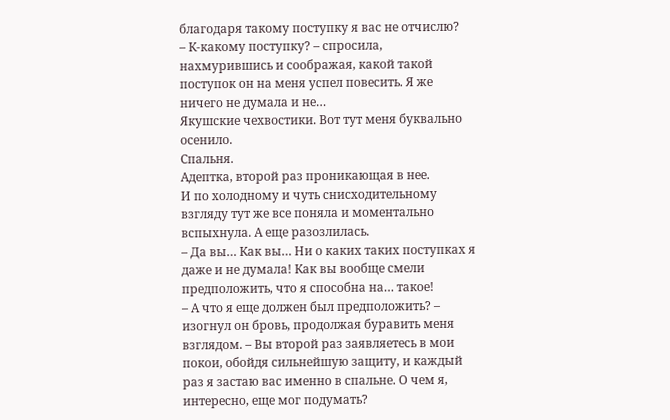благодаря такому поступку я вас не отчислю?
– К-какому поступку? – спросила, нахмурившись и соображая, какой такой поступок он на меня успел повесить. Я же ничего не думала и не…
Якушские чехвостики. Вот тут меня буквально осенило.
Спальня.
Адептка, второй раз проникающая в нее.
И по холодному и чуть снисходительному взгляду тут же все поняла и моментально вспыхнула. А еще разозлилась.
– Да вы… Как вы… Ни о каких таких поступках я даже и не думала! Как вы вообще смели предположить, что я способна на… такое!
– А что я еще должен был предположить? – изогнул он бровь, продолжая буравить меня взглядом. – Вы второй раз заявляетесь в мои покои, обойдя сильнейшую защиту, и каждый раз я застаю вас именно в спальне. О чем я, интересно, еще мог подумать?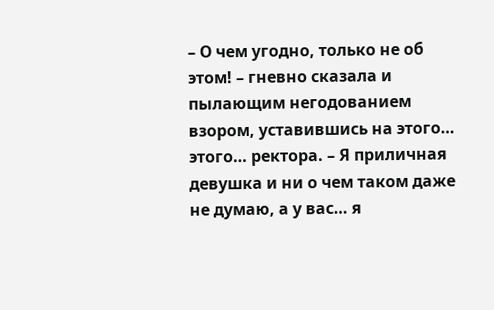– О чем угодно, только не об этом! – гневно сказала и пылающим негодованием взором, уставившись на этого… этого… ректора. – Я приличная девушка и ни о чем таком даже не думаю, а у вас… я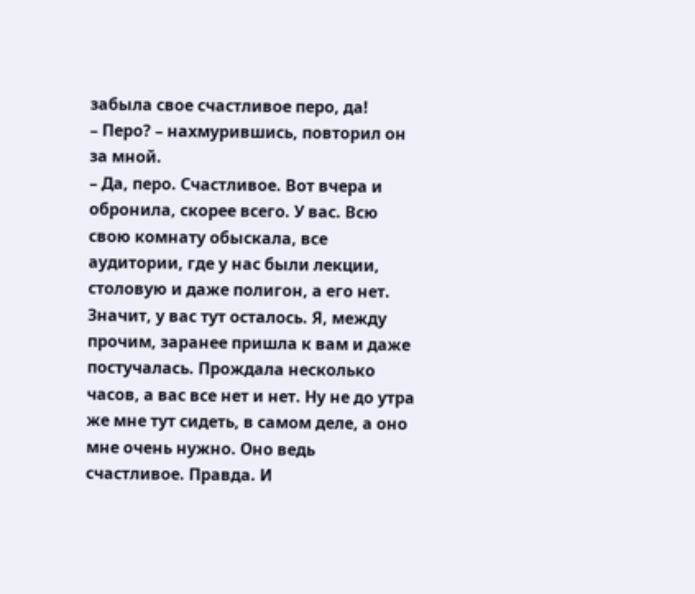забыла свое счастливое перо, да!
– Перо? – нахмурившись, повторил он за мной.
– Да, перо. Счастливое. Вот вчера и обронила, скорее всего. У вас. Всю свою комнату обыскала, все аудитории, где у нас были лекции, столовую и даже полигон, а его нет. Значит, у вас тут осталось. Я, между прочим, заранее пришла к вам и даже постучалась. Прождала несколько часов, а вас все нет и нет. Ну не до утра же мне тут сидеть, в самом деле, а оно мне очень нужно. Оно ведь счастливое. Правда. И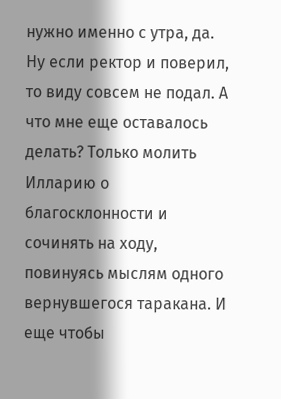нужно именно с утра, да.
Ну если ректор и поверил, то виду совсем не подал. А что мне еще оставалось делать? Только молить Илларию о благосклонности и сочинять на ходу, повинуясь мыслям одного вернувшегося таракана. И еще чтобы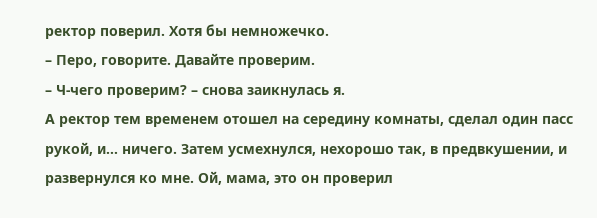ректор поверил. Хотя бы немножечко.
– Перо, говорите. Давайте проверим.
– Ч-чего проверим? – снова заикнулась я.
А ректор тем временем отошел на середину комнаты, сделал один пасс рукой, и… ничего. Затем усмехнулся, нехорошо так, в предвкушении, и развернулся ко мне. Ой, мама, это он проверил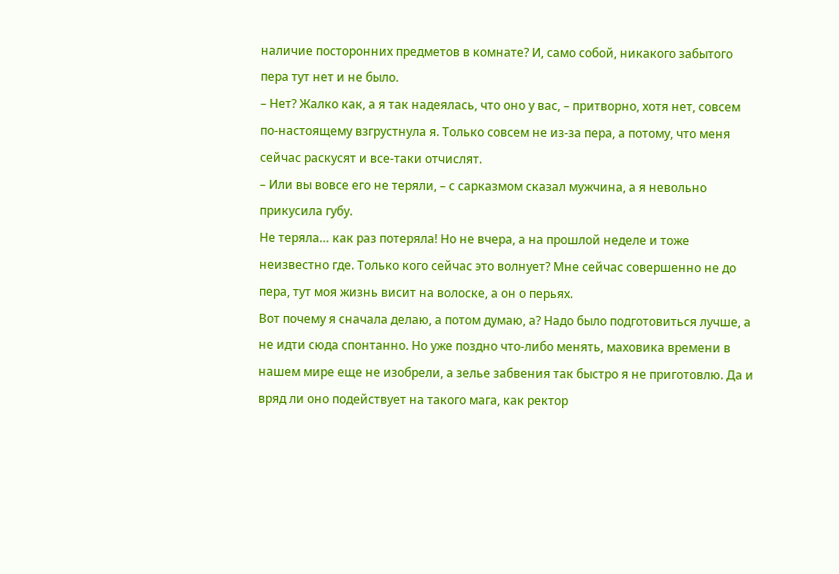наличие посторонних предметов в комнате? И, само собой, никакого забытого пера тут нет и не было.
– Нет? Жалко как, а я так надеялась, что оно у вас, – притворно, хотя нет, совсем по-настоящему взгрустнула я. Только совсем не из-за пера, а потому, что меня сейчас раскусят и все-таки отчислят.
– Или вы вовсе его не теряли, – с сарказмом сказал мужчина, а я невольно прикусила губу.
Не теряла… как раз потеряла! Но не вчера, а на прошлой неделе и тоже неизвестно где. Только кого сейчас это волнует? Мне сейчас совершенно не до пера, тут моя жизнь висит на волоске, а он о перьях.
Вот почему я сначала делаю, а потом думаю, а? Надо было подготовиться лучше, а не идти сюда спонтанно. Но уже поздно что-либо менять, маховика времени в нашем мире еще не изобрели, а зелье забвения так быстро я не приготовлю. Да и вряд ли оно подействует на такого мага, как ректор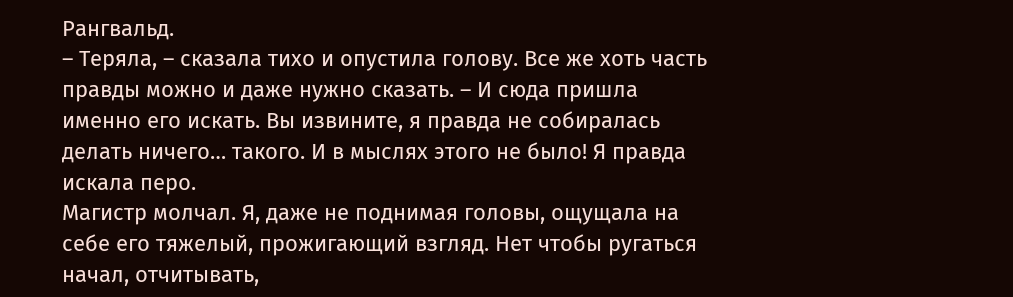Рангвальд.
– Теряла, – сказала тихо и опустила голову. Все же хоть часть правды можно и даже нужно сказать. – И сюда пришла именно его искать. Вы извините, я правда не собиралась делать ничего… такого. И в мыслях этого не было! Я правда искала перо.
Магистр молчал. Я, даже не поднимая головы, ощущала на себе его тяжелый, прожигающий взгляд. Нет чтобы ругаться начал, отчитывать,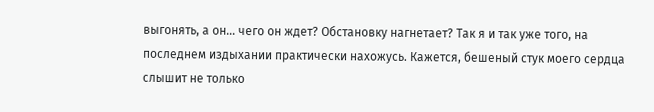выгонять, а он… чего он ждет? Обстановку нагнетает? Так я и так уже того, на последнем издыхании практически нахожусь. Кажется, бешеный стук моего сердца слышит не только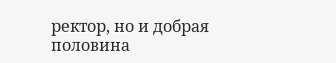ректор, но и добрая половина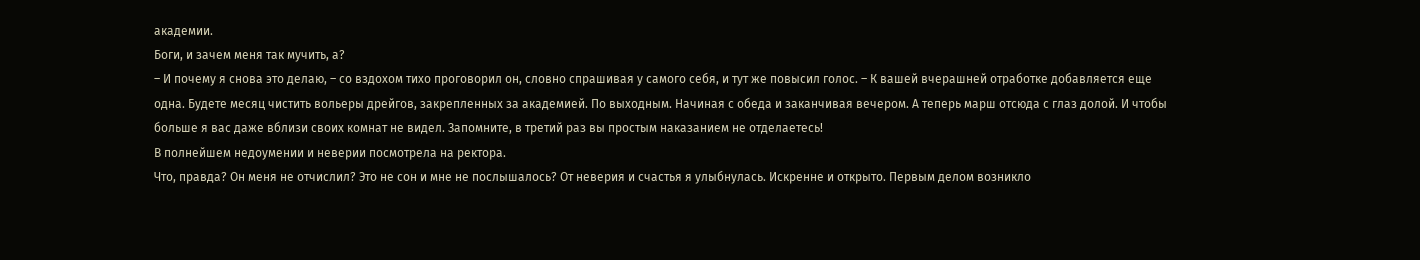академии.
Боги, и зачем меня так мучить, а?
– И почему я снова это делаю, – со вздохом тихо проговорил он, словно спрашивая у самого себя, и тут же повысил голос. – К вашей вчерашней отработке добавляется еще одна. Будете месяц чистить вольеры дрейгов, закрепленных за академией. По выходным. Начиная с обеда и заканчивая вечером. А теперь марш отсюда с глаз долой. И чтобы больше я вас даже вблизи своих комнат не видел. Запомните, в третий раз вы простым наказанием не отделаетесь!
В полнейшем недоумении и неверии посмотрела на ректора.
Что, правда? Он меня не отчислил? Это не сон и мне не послышалось? От неверия и счастья я улыбнулась. Искренне и открыто. Первым делом возникло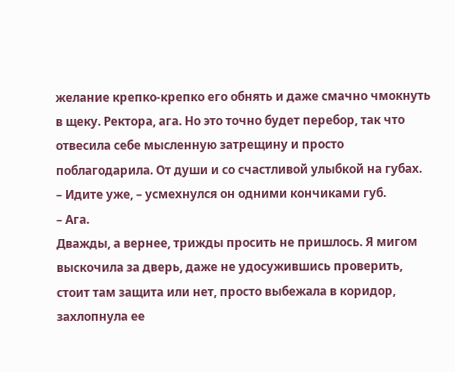желание крепко-крепко его обнять и даже смачно чмокнуть в щеку. Ректора, ага. Но это точно будет перебор, так что отвесила себе мысленную затрещину и просто поблагодарила. От души и со счастливой улыбкой на губах.
– Идите уже, – усмехнулся он одними кончиками губ.
– Ага.
Дважды, а вернее, трижды просить не пришлось. Я мигом выскочила за дверь, даже не удосужившись проверить, стоит там защита или нет, просто выбежала в коридор, захлопнула ее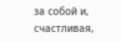за собой и, счастливая,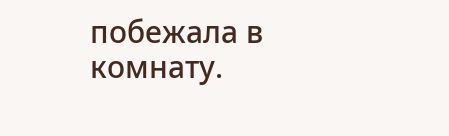побежала в комнату.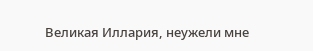Великая Иллария, неужели мне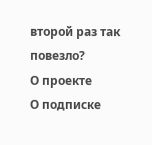второй раз так повезло?
О проекте
О подписке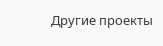Другие проекты